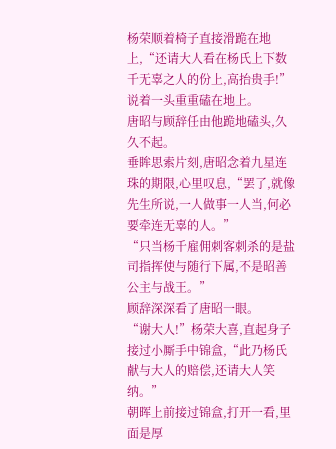杨荣顺着椅子直接滑跪在地上,“还请大人看在杨氏上下数千无辜之人的份上,高抬贵手!”说着一头重重磕在地上。
唐昭与顾辞任由他跪地磕头,久久不起。
垂眸思索片刻,唐昭念着九星连珠的期限,心里叹息,“罢了,就像先生所说,一人做事一人当,何必要牵连无辜的人。”
“只当杨千雇佣刺客刺杀的是盐司指挥使与随行下属,不是昭善公主与战王。”
顾辞深深看了唐昭一眼。
“谢大人!”杨荣大喜,直起身子接过小厮手中锦盒,“此乃杨氏献与大人的赔偿,还请大人笑纳。”
朝晖上前接过锦盒,打开一看,里面是厚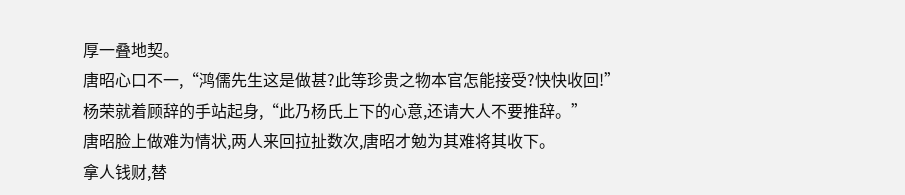厚一叠地契。
唐昭心口不一,“鸿儒先生这是做甚?此等珍贵之物本官怎能接受?快快收回!”
杨荣就着顾辞的手站起身,“此乃杨氏上下的心意,还请大人不要推辞。”
唐昭脸上做难为情状,两人来回拉扯数次,唐昭才勉为其难将其收下。
拿人钱财,替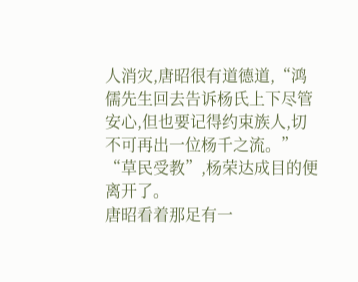人消灾,唐昭很有道德道,“鸿儒先生回去告诉杨氏上下尽管安心,但也要记得约束族人,切不可再出一位杨千之流。”
“草民受教”,杨荣达成目的便离开了。
唐昭看着那足有一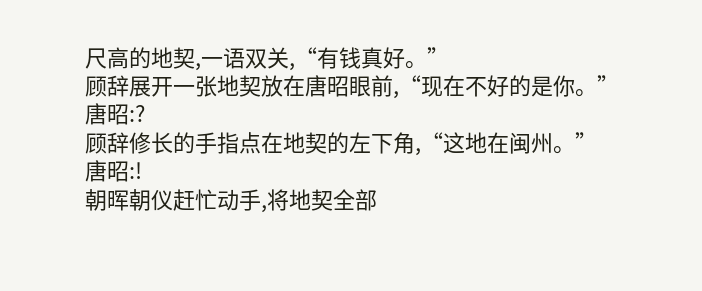尺高的地契,一语双关,“有钱真好。”
顾辞展开一张地契放在唐昭眼前,“现在不好的是你。”
唐昭:?
顾辞修长的手指点在地契的左下角,“这地在闽州。”
唐昭:!
朝晖朝仪赶忙动手,将地契全部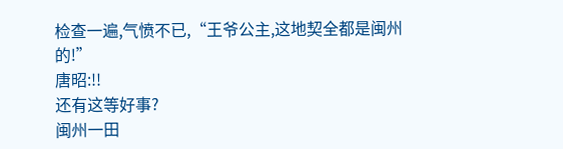检查一遍,气愤不已,“王爷公主,这地契全都是闽州的!”
唐昭:!!
还有这等好事?
闽州一田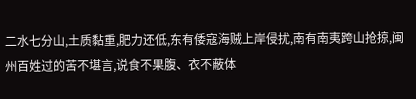二水七分山,土质黏重,肥力还低,东有倭寇海贼上岸侵扰,南有南夷跨山抢掠,闽州百姓过的苦不堪言,说食不果腹、衣不蔽体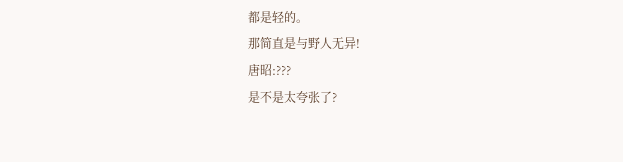都是轻的。
那简直是与野人无异!
唐昭:???
是不是太夸张了?